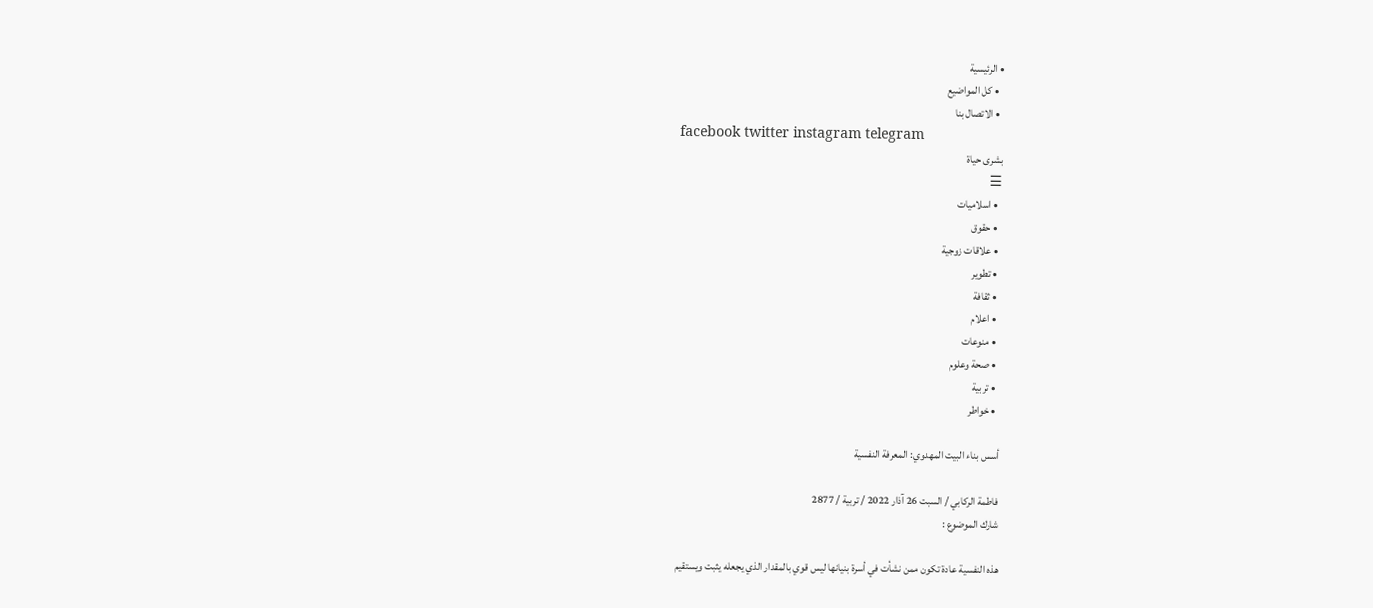• الرئيسية
  • كل المواضيع
  • الاتصال بنا
facebook twitter instagram telegram
بشرى حياة
☰
  • اسلاميات
  • حقوق
  • علاقات زوجية
  • تطوير
  • ثقافة
  • اعلام
  • منوعات
  • صحة وعلوم
  • تربية
  • خواطر

أسس بناء البيت المهدوي: المعرفة النفسية

فاطمة الركابي / السبت 26 آذار 2022 / تربية / 2877
شارك الموضوع :

هذه النفسية عادة تكون ممن نشأت في أسرة بنيانها ليس قوي بالمقدار الذي يجعله يثبت ويستقيم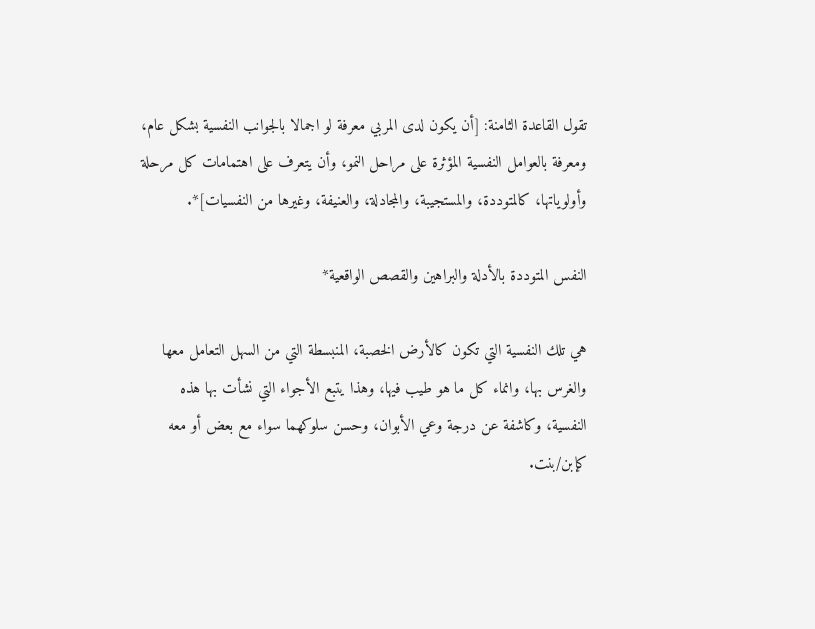تقول القاعدة الثامنة: [أن يكون لدى المربي معرفة لو اجمالا بالجوانب النفسية بشكل عام، ومعرفة بالعوامل النفسية المؤثرة على مراحل النمو، وأن يتعرف على اهتمامات كل مرحلة وأولوياتها، كالمتوددة، والمستجيبة، والمجادلة، والعنيفة، وغيرها من النفسيات]*.

النفس المتوددة بالأدلة والبراهين والقصص الواقعية*

هي تلك النفسية التي تكون كالأرض الخصبة، المنبسطة التي من السهل التعامل معها والغرس بها، وانماء كل ما هو طيب فيها، وهذا يتبع الأجواء التي نشأت بها هذه النفسية، وكاشفة عن درجة وعي الأبوان، وحسن سلوكهما سواء مع بعض أو معه كإبن/بنت.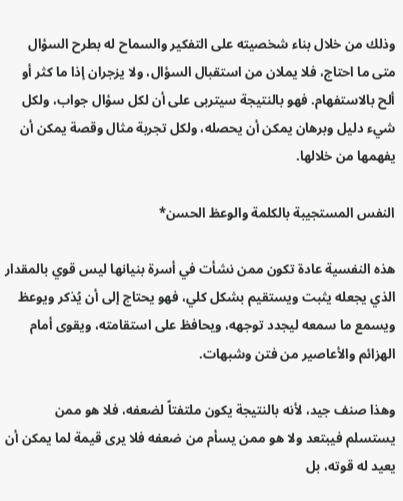وذلك من خلال بناء شخصيته على التفكير والسماح له بطرح السؤال متى ما احتاج، فلا يملان من استقبال السؤال، ولا يزجران إذا ما كثر أو ألح بالاستفهام. فهو بالنتيجة سيتربى على أن لكل سؤال جواب، ولكل شيء دليل وبرهان يمكن أن يحصله، ولكل تجربة مثال وقصة يمكن أن يفهمها من خلالها.

النفس المستجيبة بالكلمة والوعظ الحسن*

هذه النفسية عادة تكون ممن نشأت في أسرة بنيانها ليس قوي بالمقدار الذي يجعله يثبت ويستقيم بشكل كلي، فهو يحتاج إلى أن يُذكر ويوعظ ويسمع ما سمعه ليجدد توجهه، ويحافظ على استقامته، ويقوى أمام الهزائم والأعاصير من فتن وشبهات.

وهذا صنف جيد، لأنه بالنتيجة يكون ملتفتاً لضعفه، فلا هو ممن يستسلم فيبتعد ولا هو ممن يسأم من ضعفه فلا يرى قيمة لما يمكن أن يعيد له قوته، بل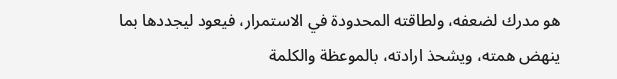هو مدرك لضعفه، ولطاقته المحدودة في الاستمرار، فيعود ليجددها بما ينهض همته، ويشحذ ارادته، بالموعظة والكلمة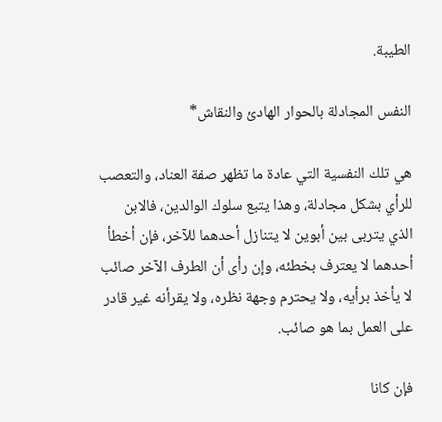الطيبة.

النفس المجادلة بالحوار الهادئ والنقاش*

هي تلك النفسية التي عادة ما تظهر صفة العناد، والتعصب للرأي بشكل مجادلة، وهذا يتبع سلوك الوالدين، فالابن الذي يتربى بين أبوين لا يتنازل أحدهما للآخر، فإن أخطأ أحدهما لا يعترف بخطئه، وإن رأى أن الطرف الآخر صائب لا يأخذ برأيه، ولا يحترم وجهة نظره، ولا يقرأنه غير قادر على العمل بما هو صائب.

فإن كانا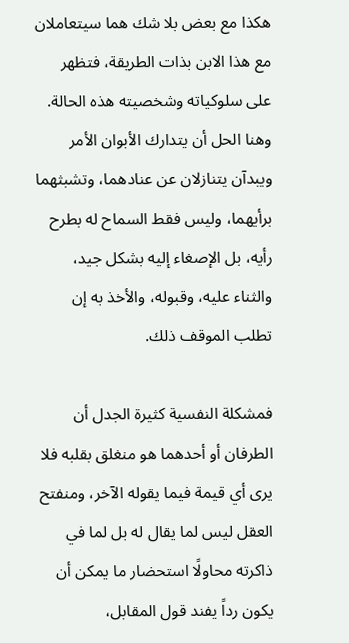هكذا مع بعض بلا شك هما سيتعاملان مع هذا الابن بذات الطريقة، فتظهر على سلوكياته وشخصيته هذه الحالة. وهنا الحل أن يتدارك الأبوان الأمر ويبدآن يتنازلان عن عنادهما، وتشبثهما برأيهما، وليس فقط السماح له بطرح رأيه، بل الإصغاء إليه بشكل جيد، والثناء عليه، وقبوله، والأخذ به إن تطلب الموقف ذلك.

فمشكلة النفسية كثيرة الجدل أن الطرفان أو أحدهما هو منغلق بقلبه فلا يرى أي قيمة فيما يقوله الآخر، ومنفتح العقل ليس لما يقال له بل لما في ذاكرته محاولًا استحضار ما يمكن أن يكون رداً يفند قول المقابل،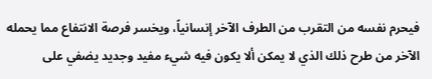فيحرم نفسه من التقرب من الطرف الآخر إنسانياً، ويخسر فرصة الانتفاع مما يحمله الآخر من طرح ذلك الذي لا يمكن ألا يكون فيه شيء مفيد وجديد يضفي على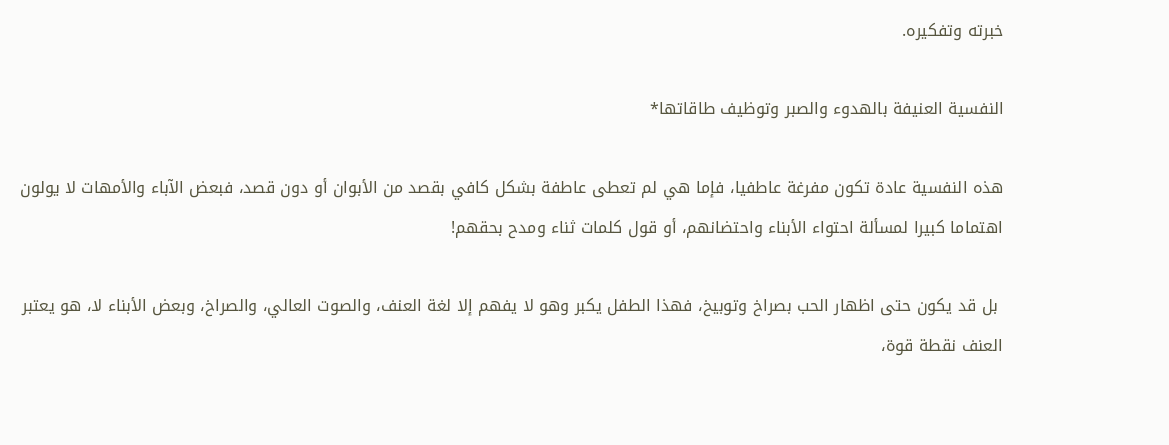خبرته وتفكيره.

النفسية العنيفة بالهدوء والصبر وتوظيف طاقاتها*

هذه النفسية عادة تكون مفرغة عاطفيا، فإما هي لم تعطى عاطفة بشكل كافي بقصد من الأبوان أو دون قصد، فبعض الآباء والأمهات لا يولون اهتماما كبيرا لمسألة احتواء الأبناء واحتضانهم، أو قول كلمات ثناء ومدح بحقهم!

 بل قد يكون حتى اظهار الحب بصراخ وتوبيخ، فهذا الطفل يكبر وهو لا يفهم إلا لغة العنف، والصوت العالي، والصراخ، وبعض الأبناء لا، هو يعتبر العنف نقطة قوة،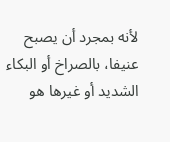لأنه بمجرد أن يصبح عنيفا، بالصراخ أو البكاء الشديد أو غيرها هو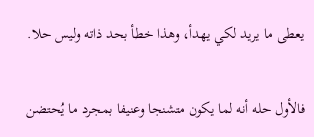يعطى ما يريد لكي يهدأ، وهذا خطأ بحد ذاته وليس حلا.

فالأول حله أنه لما يكون متشنجا وعنيفا بمجرد ما يُحتضن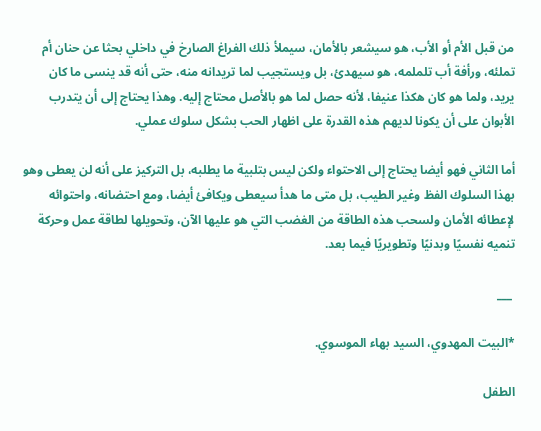من قبل الأم أو الأب، هو سيشعر بالأمان، سيملأ ذلك الفراغ الصارخ في داخلي بحثا عن حنان أم تملئه، ورأفة أب تلملمه، هو سيهدئ، بل ويستجيب لما تريدانه منه، حتى أنه قد ينسى ما كان يريد، ولما هو كان هكذا عنيفا، لأنه حصل لما هو بالأصل محتاج إليه. وهذا يحتاج إلى أن يتدرب الأبوان على أن يكونا لديهم هذه القدرة على اظهار الحب بشكل سلوك عملي.

أما الثاني فهو أيضا يحتاج إلى الاحتواء ولكن ليس بتلبية ما يطلبه، بل التركيز على أنه لن يعطى وهو بهذا السلوك الفظ وغير الطيب، بل متى ما هدأ سيعطى ويكافئ أيضا، ومع احتضانه، واحتوائه لإعطائه الأمان ولسحب هذه الطاقة من الغضب التي هو عليها الآن، وتحويلها لطاقة عمل وحركة تنميه نفسيًا وبدنيًا وتطويريًا فيما بعد.

 ___

*البيت المهدوي، السيد بهاء الموسوي.

الطفل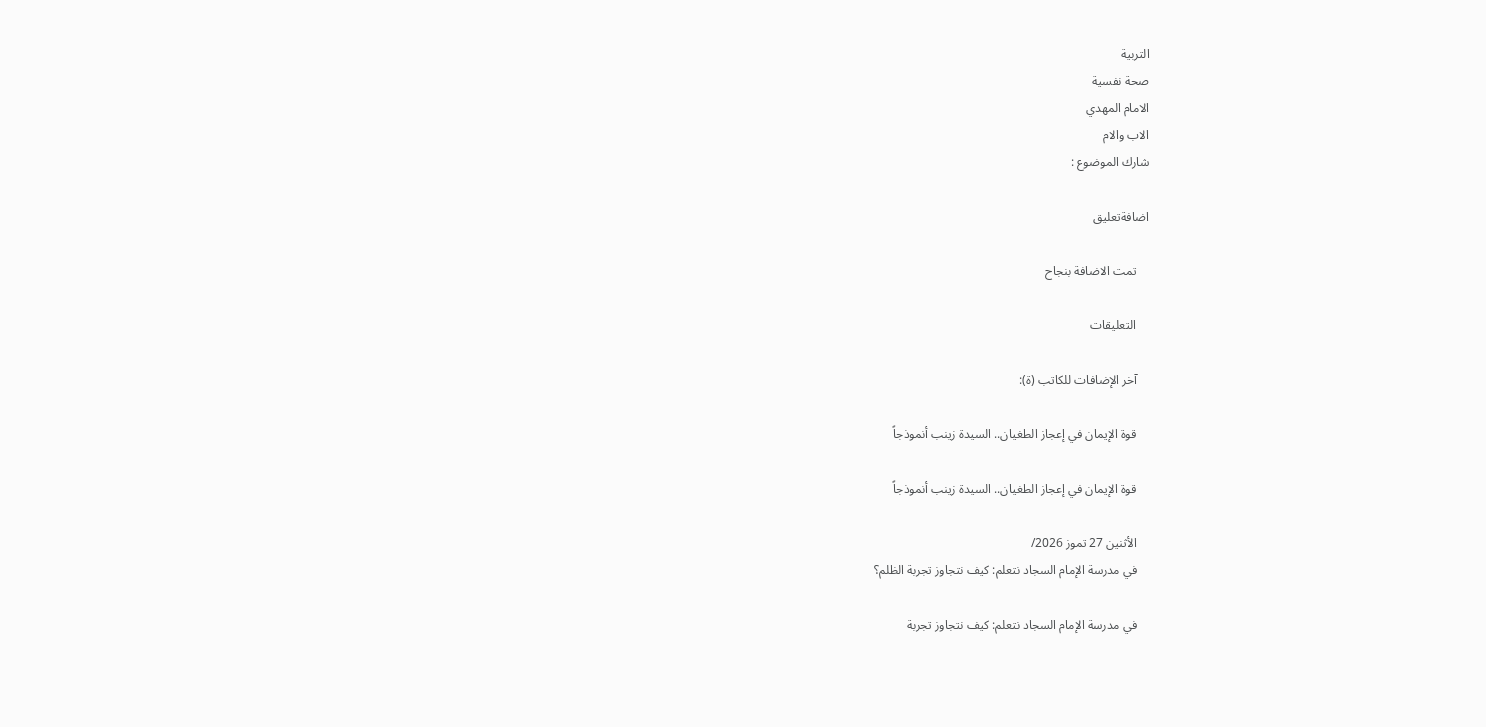التربية
صحة نفسية
الامام المهدي
الاب والام
شارك الموضوع :

اضافةتعليق

    تمت الاضافة بنجاح

    التعليقات

    آخر الإضافات للكاتب (ة):

    قوة الإيمان في إعجاز الطغيان.. السيدة زينب أنموذجاً

    قوة الإيمان في إعجاز الطغيان.. السيدة زينب أنموذجاً

    الأثنين 27 تموز 2026/
    في مدرسة الإمام السجاد نتعلم: كيف نتجاوز تجربة الظلم؟

    في مدرسة الإمام السجاد نتعلم: كيف نتجاوز تجربة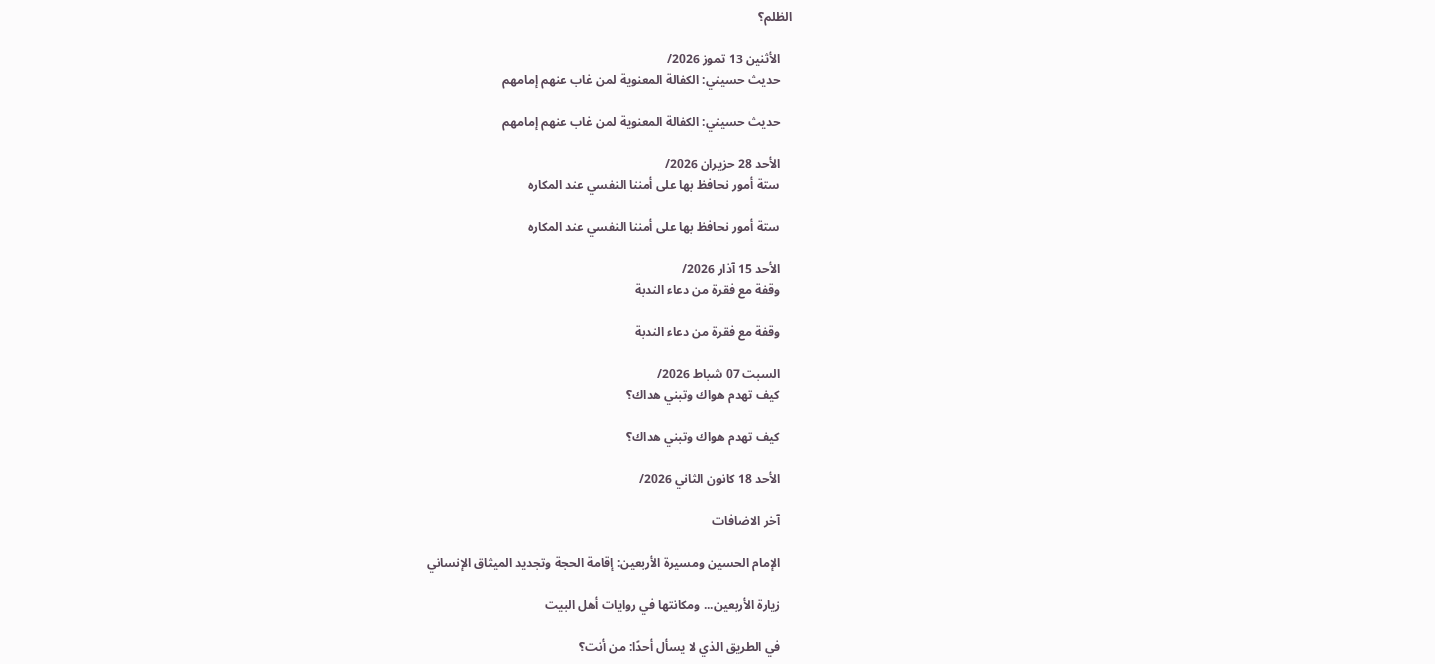الظلم؟

    الأثنين 13 تموز 2026/
    حديث حسيني: الكفالة المعنوية لمن غاب عنهم إمامهم

    حديث حسيني: الكفالة المعنوية لمن غاب عنهم إمامهم

    الأحد 28 حزيران 2026/
    ستة أمور نحافظ بها على أمننا النفسي عند المكاره

    ستة أمور نحافظ بها على أمننا النفسي عند المكاره

    الأحد 15 آذار 2026/
    وقفة مع فقرة من دعاء الندبة

    وقفة مع فقرة من دعاء الندبة

    السبت 07 شباط 2026/
    كيف تهدم هواك وتبني هداك؟

    كيف تهدم هواك وتبني هداك؟

    الأحد 18 كانون الثاني 2026/

    آخر الاضافات

    الإمام الحسين ومسيرة الأربعين: إقامة الحجة وتجديد الميثاق الإنساني

    زيارة الأربعين... ومكانتها في روايات أهل البيت

    في الطريق الذي لا يسأل أحدًا: من أنت؟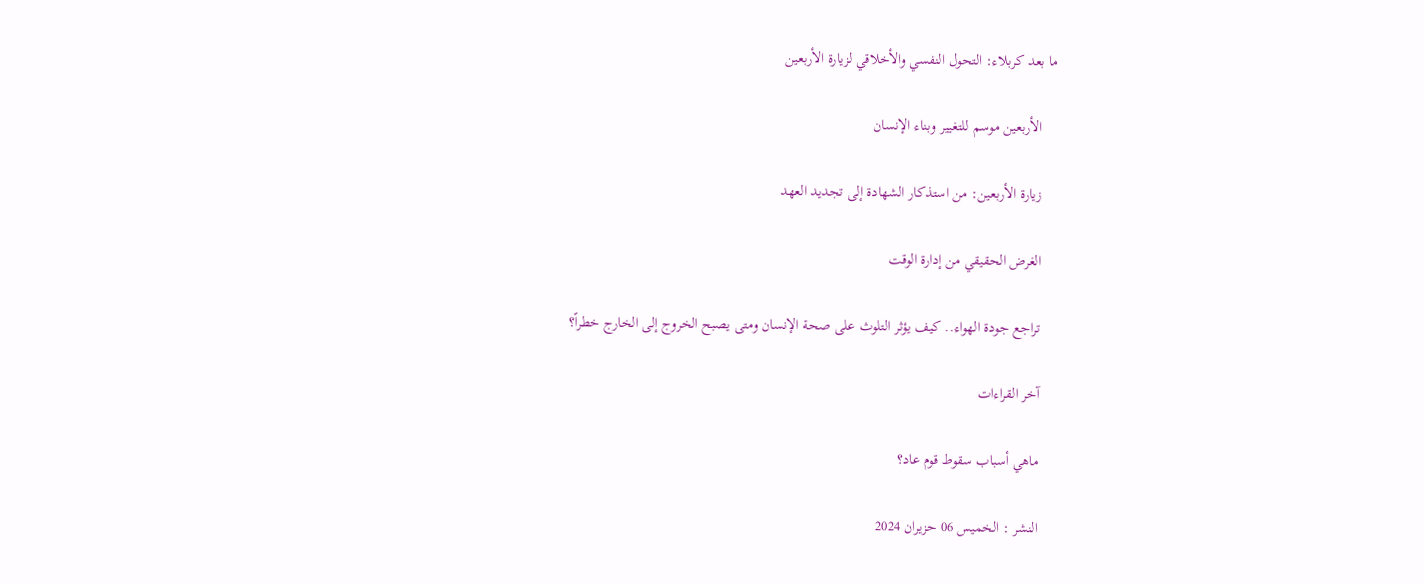ما بعد كربلاء: التحول النفسي والأخلاقي لزيارة الأربعين

    الأربعين موسم للتغيير وبناء الإنسان

    زيارة الأربعين: من استذكار الشهادة إلى تجديد العهد

    الغرض الحقيقي من إدارة الوقت

    تراجع جودة الهواء.. كيف يؤثر التلوث على صحة الإنسان ومتى يصبح الخروج إلى الخارج خطراً؟

    آخر القراءات

    ماهي أسباب سقوط قوم عاد؟

    النشر : الخميس 06 حزيران 2024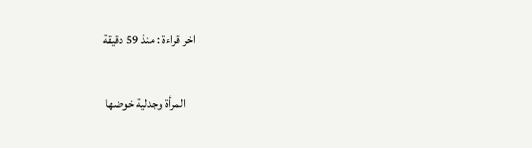اخر قراءة : منذ 59 دقيقة

    المرأة وجدلية خوضها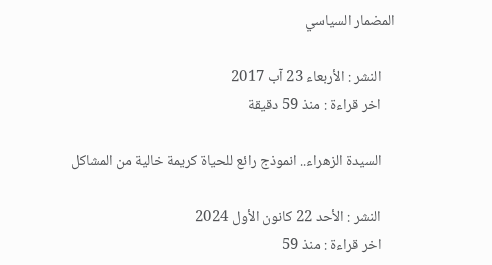المضمار السياسي

    النشر : الأربعاء 23 آب 2017
    اخر قراءة : منذ 59 دقيقة

    السيدة الزهراء.. انموذج رائع للحياة كريمة خالية من المشاكل

    النشر : الأحد 22 كانون الأول 2024
    اخر قراءة : منذ 59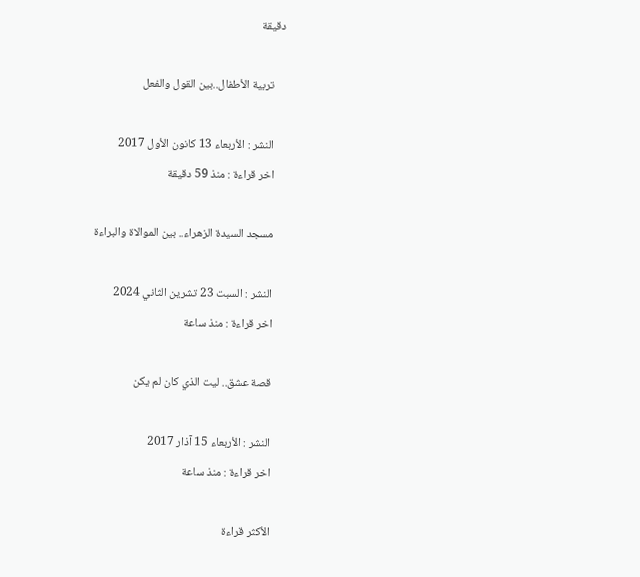دقيقة

    تربية الأطفال..بين القول والفعل

    النشر : الأربعاء 13 كانون الأول 2017
    اخر قراءة : منذ 59 دقيقة

    مسجد السيدة الزهراء.. بين الموالاة والبراءة

    النشر : السبت 23 تشرين الثاني 2024
    اخر قراءة : منذ ساعة

    قصة عشق.. ليت الذي كان لم يكن

    النشر : الأربعاء 15 آذار 2017
    اخر قراءة : منذ ساعة

    الأكثر قراءة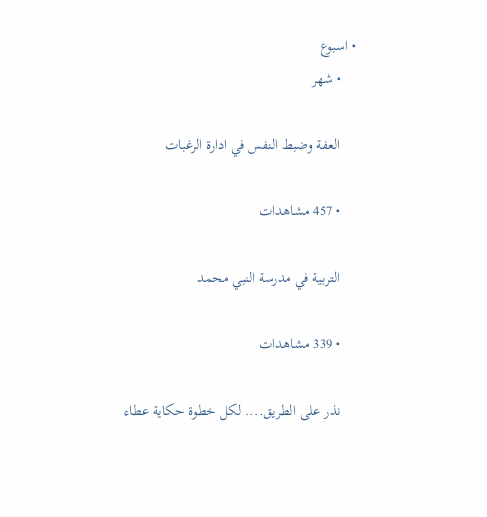• اسبوع
    • شهر

    العفة وضبط النفس في ادارة الرغبات

    • 457 مشاهدات

    التربية في مدرسة النبي محمد

    • 339 مشاهدات

    نذر على الطريق.... لكل خطوة حكاية عطاء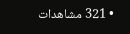• 321 مشاهدات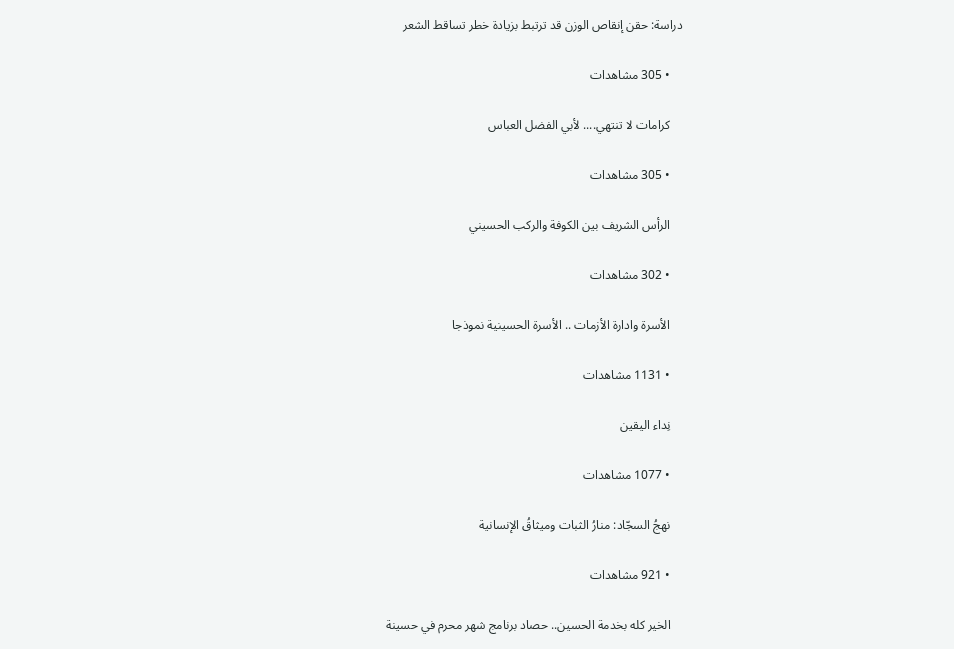دراسة: حقن إنقاص الوزن قد ترتبط بزيادة خطر تساقط الشعر

    • 305 مشاهدات

    كرامات لا تنتهي.... لأبي الفضل العباس

    • 305 مشاهدات

    الرأس الشريف بين الكوفة والركب الحسيني

    • 302 مشاهدات

    الأسرة وادارة الأزمات .. الأسرة الحسينية نموذجا

    • 1131 مشاهدات

    نِداء اليقين

    • 1077 مشاهدات

    نهجُ السجّاد: منارُ الثبات وميثاقُ الإنسانية

    • 921 مشاهدات

    الخير كله بخدمة الحسين.. حصاد برنامج شهر محرم في حسينة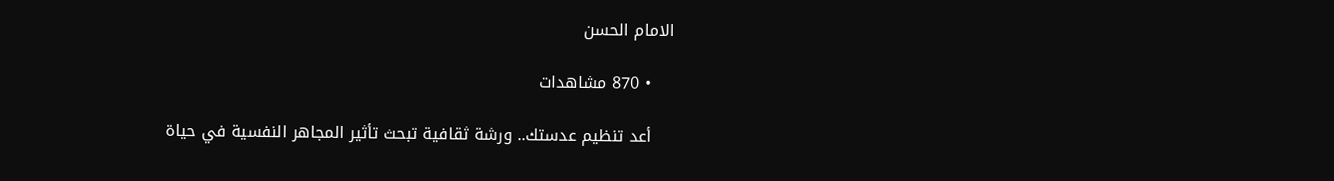الامام الحسن

    • 870 مشاهدات

    أعد تنظيم عدستك.. ورشة ثقافية تبحث تأثير المجاهر النفسية في حياة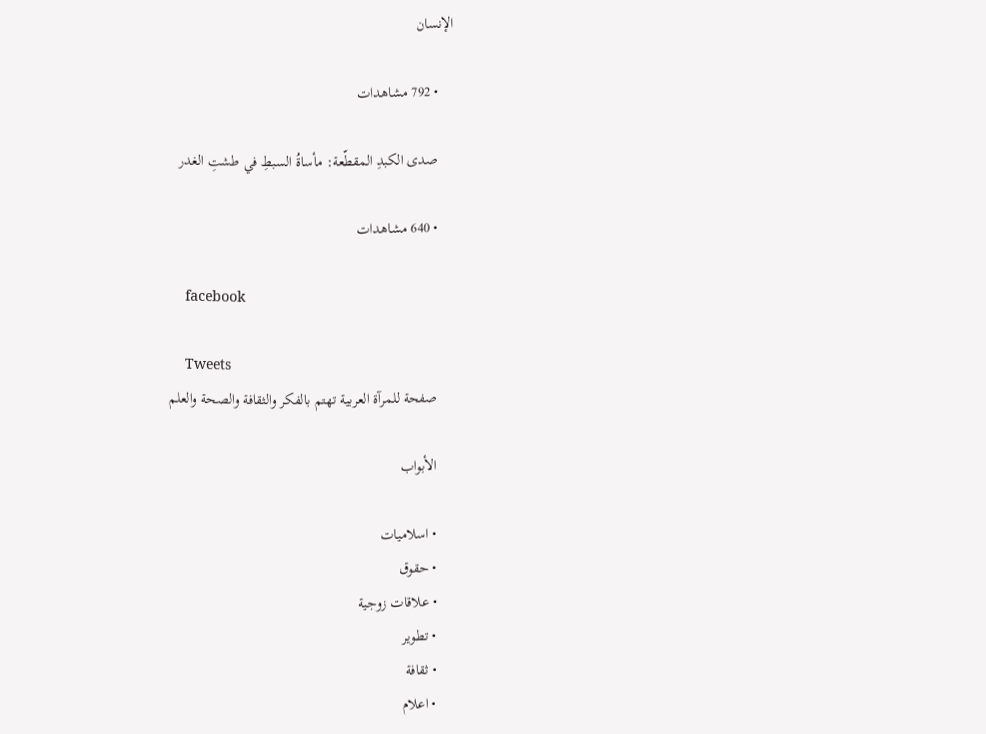الإنسان

    • 792 مشاهدات

    صدى الكبدِ المقطّعة: مأساةُ السبطِ في طشتِ الغدر

    • 640 مشاهدات

    facebook

    Tweets
    صفحة للمرآة العربية تهتم بالفكر والثقافة والصحة والعلم

    الأبواب

    • اسلاميات
    • حقوق
    • علاقات زوجية
    • تطوير
    • ثقافة
    • اعلام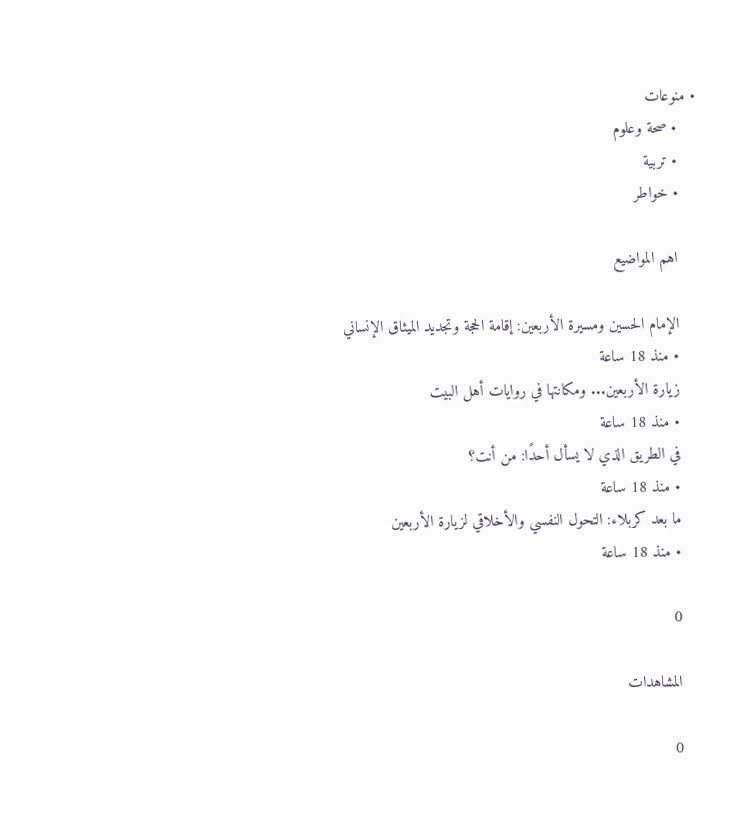• منوعات
    • صحة وعلوم
    • تربية
    • خواطر

    اهم المواضيع

    الإمام الحسين ومسيرة الأربعين: إقامة الحجة وتجديد الميثاق الإنساني
    • منذ 18 ساعة
    زيارة الأربعين... ومكانتها في روايات أهل البيت
    • منذ 18 ساعة
    في الطريق الذي لا يسأل أحدًا: من أنت؟
    • منذ 18 ساعة
    ما بعد كربلاء: التحول النفسي والأخلاقي لزيارة الأربعين
    • منذ 18 ساعة

    0

    المشاهدات

    0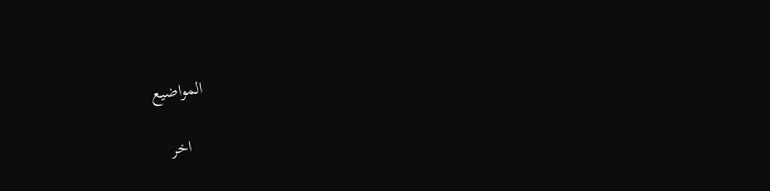المواضيع

    اخر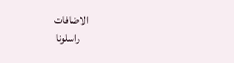الاضافات
    راسلونا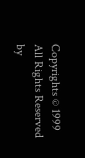Copyrights © 1999 All Rights Reserved by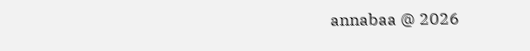annabaa @ 2026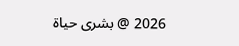2026 @ بشرى حياة